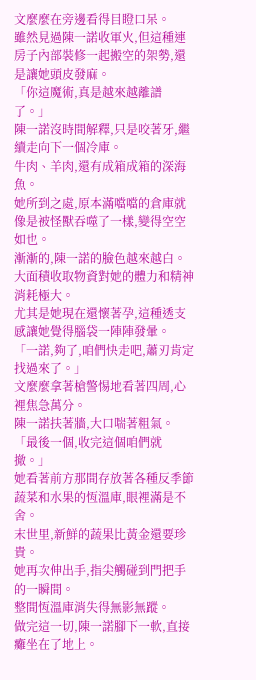文麼麼在旁邊看得目瞪口呆。
雖然見過陳一諾收軍火,但這種連房子內部裝修一起搬空的架勢,還是讓她頭皮發麻。
「你這魔術,真是越來越離譜了。」
陳一諾沒時間解釋,只是咬著牙,繼續走向下一個冷庫。
牛肉、羊肉,還有成箱成箱的深海魚。
她所到之處,原本滿噹噹的倉庫就像是被怪獸吞噬了一樣,變得空空如也。
漸漸的,陳一諾的臉色越來越白。
大面積收取物資對她的體力和精神消耗極大。
尤其是她現在還懷著孕,這種透支感讓她覺得腦袋一陣陣發暈。
「一諾,夠了,咱們快走吧,蕭刃肯定找過來了。」
文麼麼拿著槍警惕地看著四周,心裡焦急萬分。
陳一諾扶著牆,大口喘著粗氣。
「最後一個,收完這個咱們就撤。」
她看著前方那間存放著各種反季節蔬菜和水果的恆溫庫,眼裡滿是不舍。
末世里,新鮮的蔬果比黃金還要珍貴。
她再次伸出手,指尖觸碰到門把手的一瞬間。
整間恆溫庫消失得無影無蹤。
做完這一切,陳一諾腳下一軟,直接癱坐在了地上。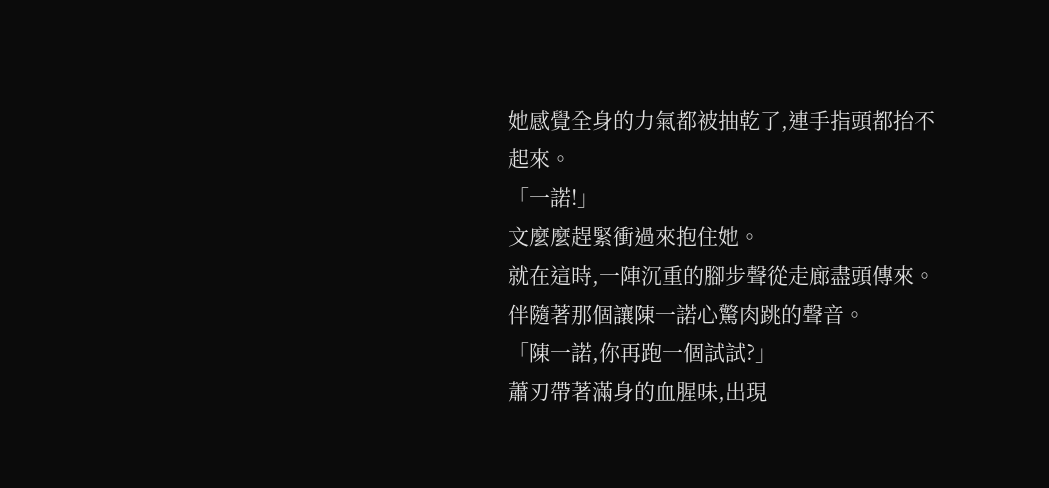她感覺全身的力氣都被抽乾了,連手指頭都抬不起來。
「一諾!」
文麼麼趕緊衝過來抱住她。
就在這時,一陣沉重的腳步聲從走廊盡頭傳來。
伴隨著那個讓陳一諾心驚肉跳的聲音。
「陳一諾,你再跑一個試試?」
蕭刃帶著滿身的血腥味,出現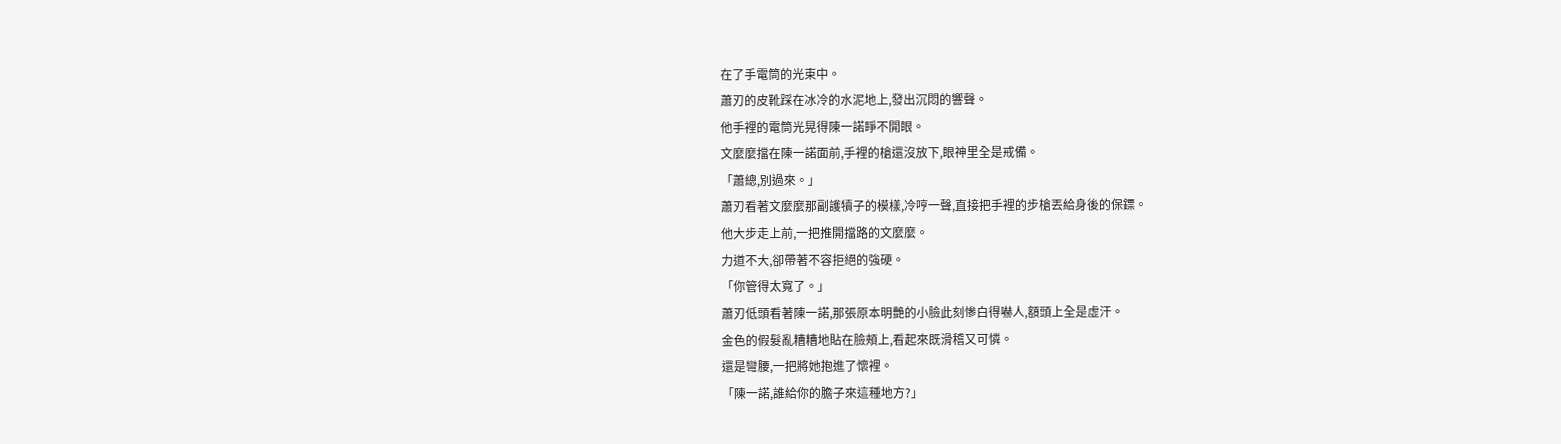在了手電筒的光束中。
蕭刃的皮靴踩在冰冷的水泥地上,發出沉悶的響聲。
他手裡的電筒光晃得陳一諾睜不開眼。
文麼麼擋在陳一諾面前,手裡的槍還沒放下,眼神里全是戒備。
「蕭總,別過來。」
蕭刃看著文麼麼那副護犢子的模樣,冷哼一聲,直接把手裡的步槍丟給身後的保鏢。
他大步走上前,一把推開擋路的文麼麼。
力道不大,卻帶著不容拒絕的強硬。
「你管得太寬了。」
蕭刃低頭看著陳一諾,那張原本明艷的小臉此刻慘白得嚇人,額頭上全是虛汗。
金色的假髮亂糟糟地貼在臉頰上,看起來既滑稽又可憐。
還是彎腰,一把將她抱進了懷裡。
「陳一諾,誰給你的膽子來這種地方?」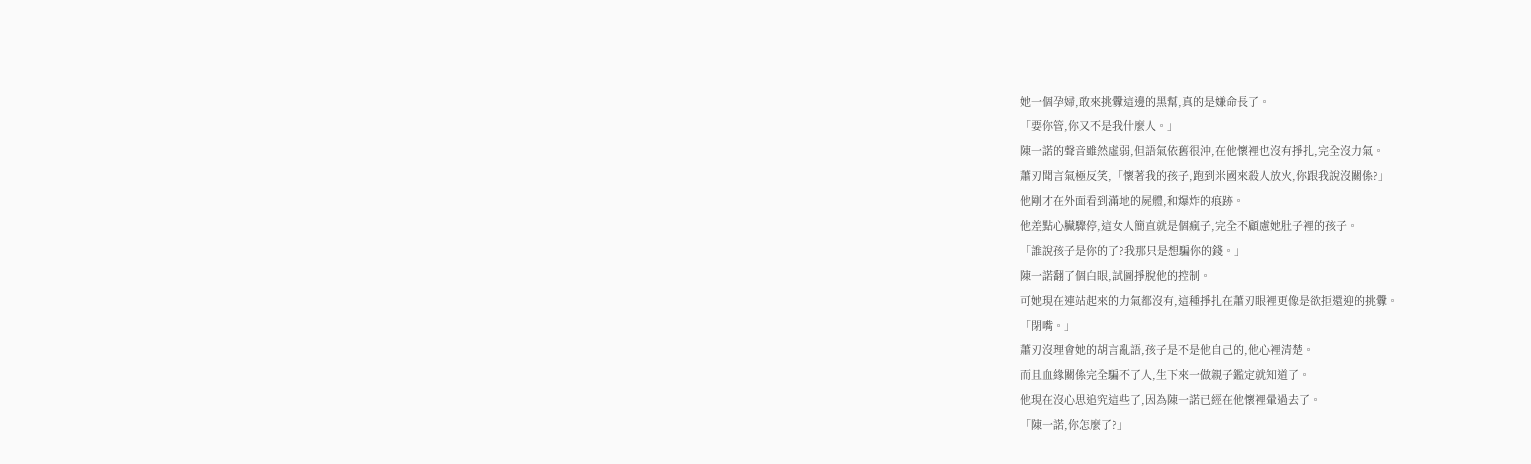她一個孕婦,敢來挑釁這邊的黑幫,真的是嫌命長了。
「要你管,你又不是我什麼人。」
陳一諾的聲音雖然虛弱,但語氣依舊很沖,在他懷裡也沒有掙扎,完全沒力氣。
蕭刃聞言氣極反笑,「懷著我的孩子,跑到米國來殺人放火,你跟我說沒關係?」
他剛才在外面看到滿地的屍體,和爆炸的痕跡。
他差點心臟驟停,這女人簡直就是個瘋子,完全不顧慮她肚子裡的孩子。
「誰說孩子是你的了?我那只是想騙你的錢。」
陳一諾翻了個白眼,試圖掙脫他的控制。
可她現在連站起來的力氣都沒有,這種掙扎在蕭刃眼裡更像是欲拒還迎的挑釁。
「閉嘴。」
蕭刃沒理會她的胡言亂語,孩子是不是他自己的,他心裡清楚。
而且血緣關係完全騙不了人,生下來一做親子鑑定就知道了。
他現在沒心思追究這些了,因為陳一諾已經在他懷裡暈過去了。
「陳一諾,你怎麼了?」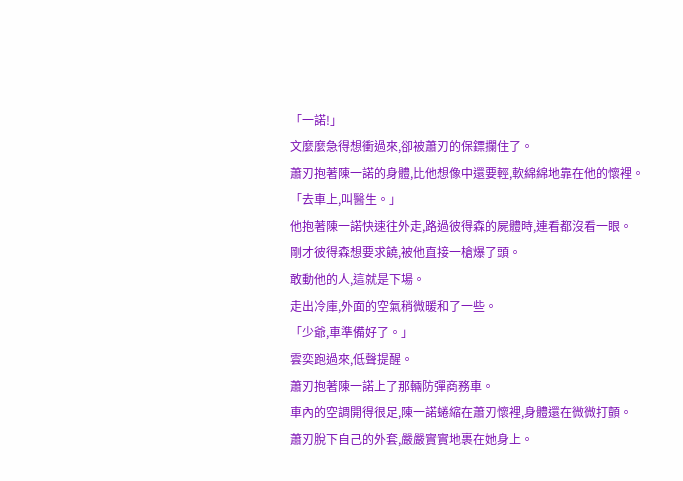「一諾!」
文麼麼急得想衝過來,卻被蕭刃的保鏢攔住了。
蕭刃抱著陳一諾的身體,比他想像中還要輕,軟綿綿地靠在他的懷裡。
「去車上,叫醫生。」
他抱著陳一諾快速往外走,路過彼得森的屍體時,連看都沒看一眼。
剛才彼得森想要求饒,被他直接一槍爆了頭。
敢動他的人,這就是下場。
走出冷庫,外面的空氣稍微暖和了一些。
「少爺,車準備好了。」
雲奕跑過來,低聲提醒。
蕭刃抱著陳一諾上了那輛防彈商務車。
車內的空調開得很足,陳一諾蜷縮在蕭刃懷裡,身體還在微微打顫。
蕭刃脫下自己的外套,嚴嚴實實地裹在她身上。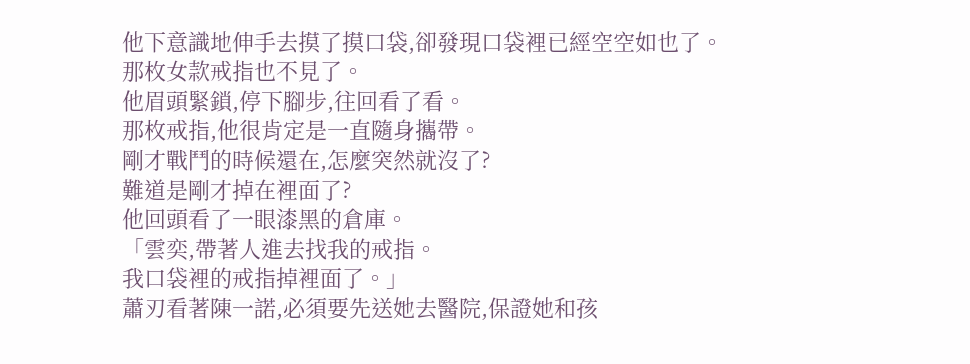他下意識地伸手去摸了摸口袋,卻發現口袋裡已經空空如也了。
那枚女款戒指也不見了。
他眉頭緊鎖,停下腳步,往回看了看。
那枚戒指,他很肯定是一直隨身攜帶。
剛才戰鬥的時候還在,怎麼突然就沒了?
難道是剛才掉在裡面了?
他回頭看了一眼漆黑的倉庫。
「雲奕,帶著人進去找我的戒指。
我口袋裡的戒指掉裡面了。」
蕭刃看著陳一諾,必須要先送她去醫院,保證她和孩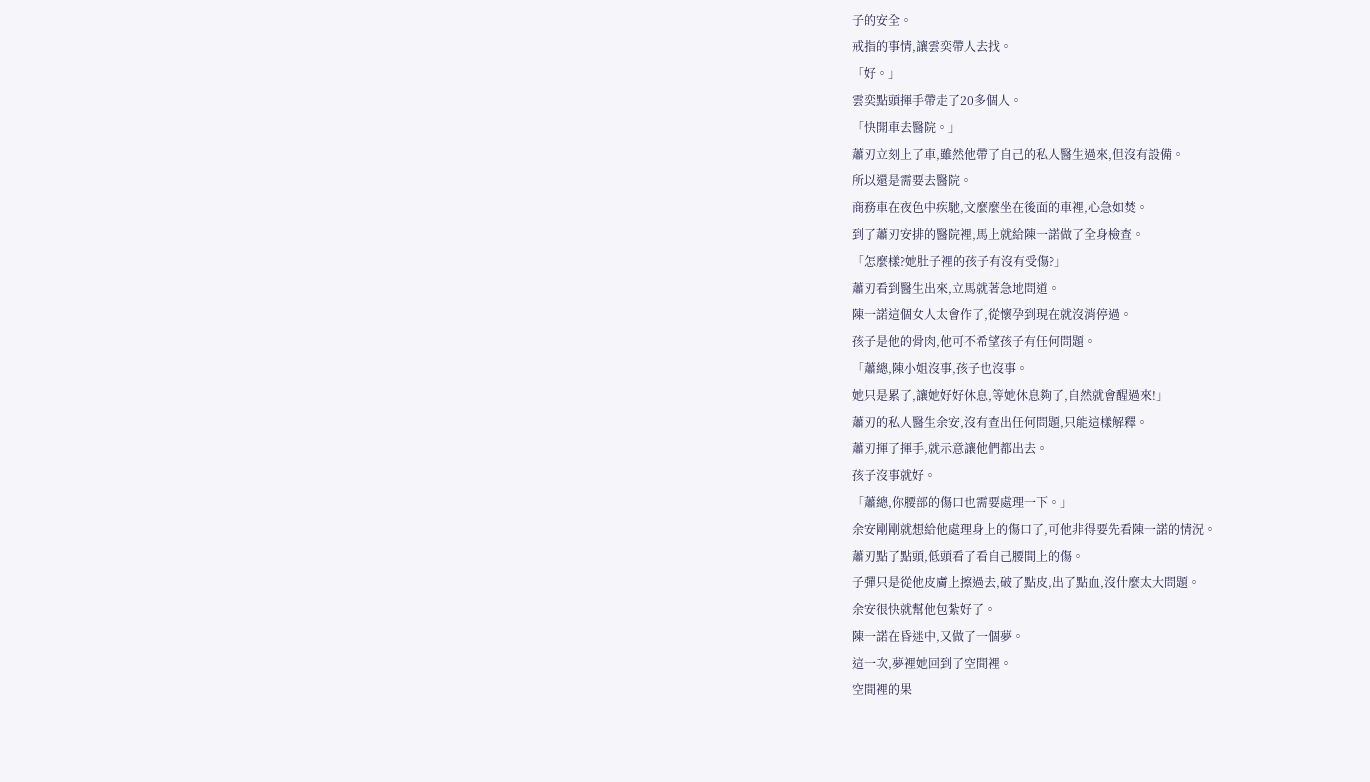子的安全。
戒指的事情,讓雲奕帶人去找。
「好。」
雲奕點頭揮手帶走了20多個人。
「快開車去醫院。」
蕭刃立刻上了車,雖然他帶了自己的私人醫生過來,但沒有設備。
所以還是需要去醫院。
商務車在夜色中疾馳,文麼麼坐在後面的車裡,心急如焚。
到了蕭刃安排的醫院裡,馬上就給陳一諾做了全身檢查。
「怎麼樣?她肚子裡的孩子有沒有受傷?」
蕭刃看到醫生出來,立馬就著急地問道。
陳一諾這個女人太會作了,從懷孕到現在就沒消停過。
孩子是他的骨肉,他可不希望孩子有任何問題。
「蕭總,陳小姐沒事,孩子也沒事。
她只是累了,讓她好好休息,等她休息夠了,自然就會醒過來!」
蕭刃的私人醫生余安,沒有查出任何問題,只能這樣解釋。
蕭刃揮了揮手,就示意讓他們都出去。
孩子沒事就好。
「蕭總,你腰部的傷口也需要處理一下。」
余安剛剛就想給他處理身上的傷口了,可他非得要先看陳一諾的情況。
蕭刃點了點頭,低頭看了看自己腰間上的傷。
子彈只是從他皮膚上擦過去,破了點皮,出了點血,沒什麼太大問題。
余安很快就幫他包紮好了。
陳一諾在昏迷中,又做了一個夢。
這一次,夢裡她回到了空間裡。
空間裡的果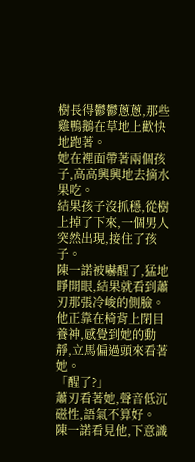樹長得鬱鬱蔥蔥,那些雞鴨鵝在草地上歡快地跑著。
她在裡面帶著兩個孩子,高高興興地去摘水果吃。
結果孩子沒抓穩,從樹上掉了下來,一個男人突然出現,接住了孩子。
陳一諾被嚇醒了,猛地睜開眼,結果就看到蕭刃那張冷峻的側臉。
他正靠在椅背上閉目養神,感覺到她的動靜,立馬偏過頭來看著她。
「醒了?」
蕭刃看著她,聲音低沉磁性,語氣不算好。
陳一諾看見他,下意識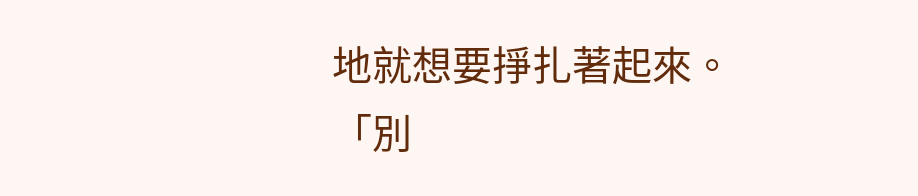地就想要掙扎著起來。
「別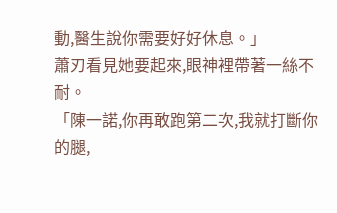動,醫生說你需要好好休息。」
蕭刃看見她要起來,眼神裡帶著一絲不耐。
「陳一諾,你再敢跑第二次,我就打斷你的腿,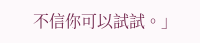不信你可以試試。」